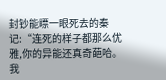封钞能瞟一眼死去的秦记:“连死的样子都那么优雅,你的异能还真奇葩哈。
我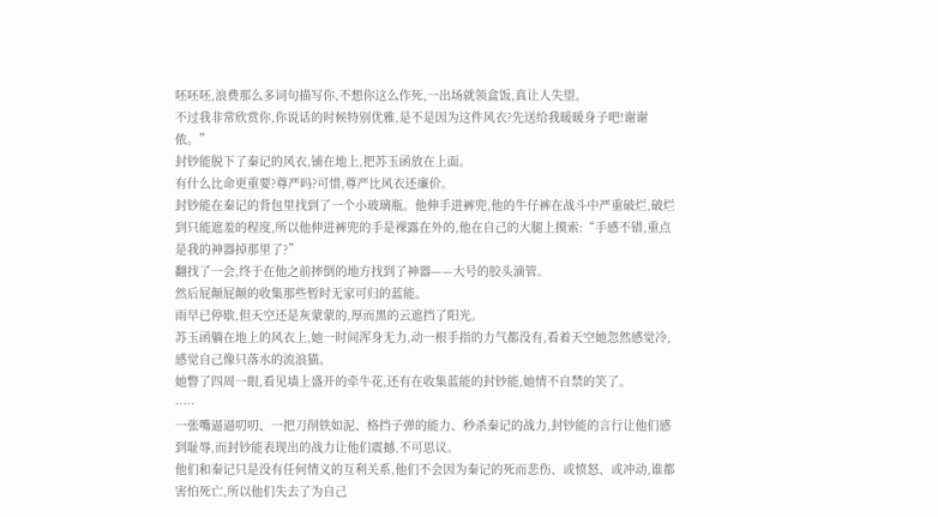呸呸呸,浪费那么多词句描写你,不想你这么作死,一出场就领盒饭,真让人失望。
不过我非常欣赏你,你说话的时候特别优雅,是不是因为这件风衣?先送给我暖暖身子吧!谢谢侬。”
封钞能脱下了秦记的风衣,铺在地上,把苏玉函放在上面。
有什么比命更重要?尊严吗?可惜,尊严比风衣还廉价。
封钞能在秦记的背包里找到了一个小玻璃瓶。他伸手进裤兜,他的牛仔裤在战斗中严重破烂,破烂到只能遮羞的程度,所以他伸进裤兜的手是裸露在外的,他在自己的大腿上摸索:“手感不错,重点是我的神器掉那里了?”
翻找了一会,终于在他之前摔倒的地方找到了神器——大号的胶头滴管。
然后屁颠屁颠的收集那些暂时无家可归的蓝能。
雨早已停歇,但天空还是灰蒙蒙的,厚而黑的云遮挡了阳光。
苏玉函躺在地上的风衣上,她一时间浑身无力,动一根手指的力气都没有,看着天空她忽然感觉冷,感觉自己像只落水的流浪猫。
她瞥了四周一眼,看见墙上盛开的牵牛花,还有在收集蓝能的封钞能,她情不自禁的笑了。
·····
一张嘴逼逼叨叨、一把刀削铁如泥、格挡子弹的能力、秒杀秦记的战力,封钞能的言行让他们感到耻辱,而封钞能表现出的战力让他们震撼,不可思议。
他们和秦记只是没有任何情义的互利关系,他们不会因为秦记的死而悲伤、或愤怒、或冲动,谁都害怕死亡,所以他们失去了为自己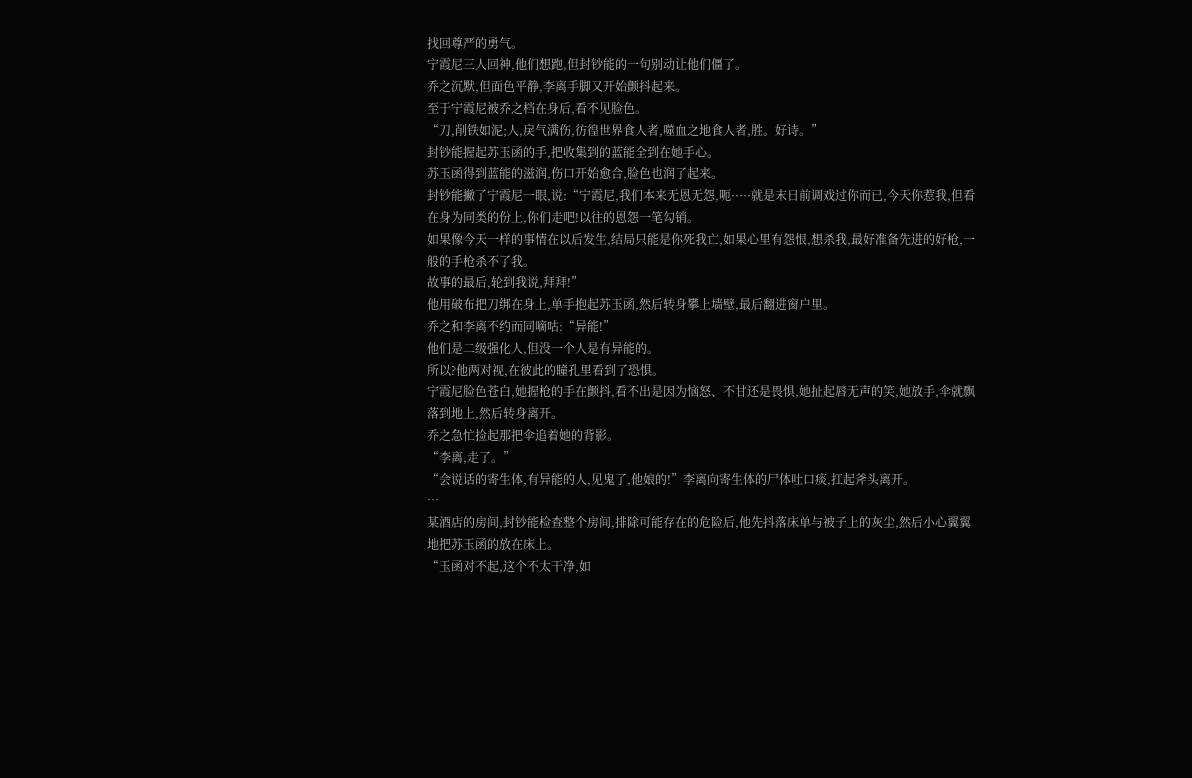找回尊严的勇气。
宁霞尼三人回神,他们想跑,但封钞能的一句别动让他们僵了。
乔之沉默,但面色平静,李离手脚又开始颤抖起来。
至于宁霞尼被乔之档在身后,看不见脸色。
“刀,削铁如泥;人,戾气满伤,彷徨世界食人者,噬血之地食人者,胜。好诗。”
封钞能握起苏玉函的手,把收集到的蓝能全到在她手心。
苏玉函得到蓝能的滋润,伤口开始愈合,脸色也润了起来。
封钞能撇了宁霞尼一眼,说:“宁霞尼,我们本来无恩无怨,呃·····就是末日前调戏过你而已,今天你惹我,但看在身为同类的份上,你们走吧!以往的恩怨一笔勾销。
如果像今天一样的事情在以后发生,结局只能是你死我亡,如果心里有怨恨,想杀我,最好准备先进的好枪,一般的手枪杀不了我。
故事的最后,轮到我说,拜拜!”
他用破布把刀绑在身上,单手抱起苏玉函,然后转身攀上墙壁,最后翻进窗户里。
乔之和李离不约而同嘀咕:“异能!”
他们是二级强化人,但没一个人是有异能的。
所以?他两对视,在彼此的瞳孔里看到了恐惧。
宁霞尼脸色苍白,她握枪的手在颤抖,看不出是因为恼怒、不甘还是畏惧,她扯起唇无声的笑,她放手,伞就飘落到地上,然后转身离开。
乔之急忙捡起那把伞追着她的背影。
“李离,走了。”
“会说话的寄生体,有异能的人,见鬼了,他娘的!”李离向寄生体的尸体吐口痰,扛起斧头离开。
…
某酒店的房间,封钞能检查整个房间,排除可能存在的危险后,他先抖落床单与被子上的灰尘,然后小心翼翼地把苏玉函的放在床上。
“玉函对不起,这个不太干净,如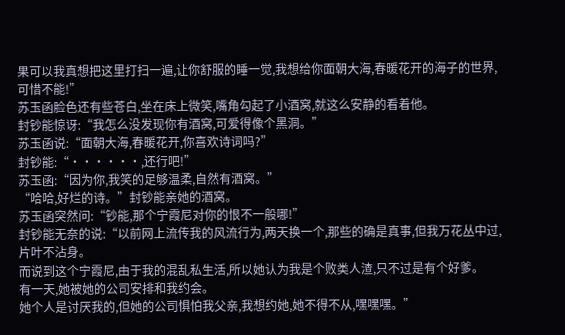果可以我真想把这里打扫一遍,让你舒服的睡一觉,我想给你面朝大海,春暖花开的海子的世界,可惜不能!”
苏玉函脸色还有些苍白,坐在床上微笑,嘴角勾起了小酒窝,就这么安静的看着他。
封钞能惊讶:“我怎么没发现你有酒窝,可爱得像个黑洞。”
苏玉函说:“面朝大海,春暖花开,你喜欢诗词吗?”
封钞能:“······,还行吧!”
苏玉函:“因为你,我笑的足够温柔,自然有酒窝。”
“哈哈,好烂的诗。”封钞能亲她的酒窝。
苏玉函突然问:“钞能,那个宁霞尼对你的恨不一般哪!”
封钞能无奈的说:“以前网上流传我的风流行为,两天换一个,那些的确是真事,但我万花丛中过,片叶不沾身。
而说到这个宁霞尼,由于我的混乱私生活,所以她认为我是个败类人渣,只不过是有个好爹。
有一天,她被她的公司安排和我约会。
她个人是讨厌我的,但她的公司惧怕我父亲,我想约她,她不得不从,嘿嘿嘿。”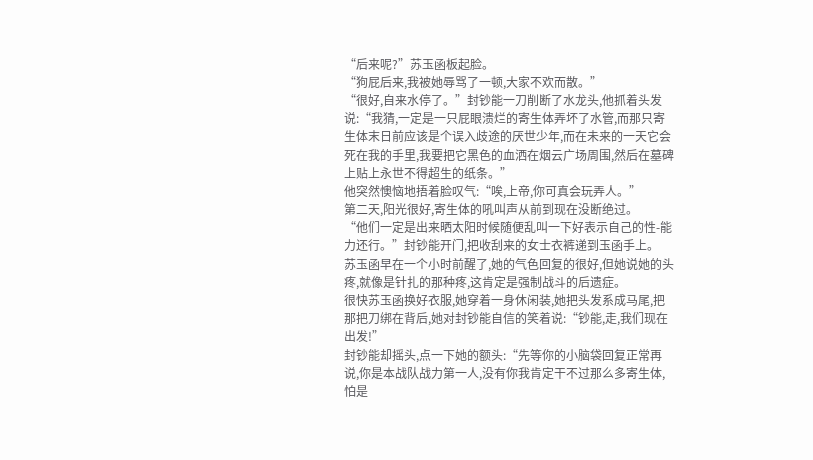“后来呢?”苏玉函板起脸。
“狗屁后来,我被她辱骂了一顿,大家不欢而散。”
“很好,自来水停了。”封钞能一刀削断了水龙头,他抓着头发说:“我猜,一定是一只屁眼溃烂的寄生体弄坏了水管,而那只寄生体末日前应该是个误入歧途的厌世少年,而在未来的一天它会死在我的手里,我要把它黑色的血洒在烟云广场周围,然后在墓碑上贴上永世不得超生的纸条。”
他突然懊恼地捂着脸叹气:“唉,上帝,你可真会玩弄人。”
第二天,阳光很好,寄生体的吼叫声从前到现在没断绝过。
“他们一定是出来晒太阳时候随便乱叫一下好表示自己的性-能力还行。”封钞能开门,把收刮来的女士衣裤递到玉函手上。
苏玉函早在一个小时前醒了,她的气色回复的很好,但她说她的头疼,就像是针扎的那种疼,这肯定是强制战斗的后遗症。
很快苏玉函换好衣服,她穿着一身休闲装,她把头发系成马尾,把那把刀绑在背后,她对封钞能自信的笑着说:“钞能,走,我们现在出发!”
封钞能却摇头,点一下她的额头:“先等你的小脑袋回复正常再说,你是本战队战力第一人,没有你我肯定干不过那么多寄生体,怕是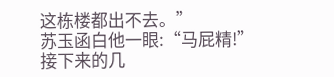这栋楼都出不去。”
苏玉函白他一眼:“马屁精!”
接下来的几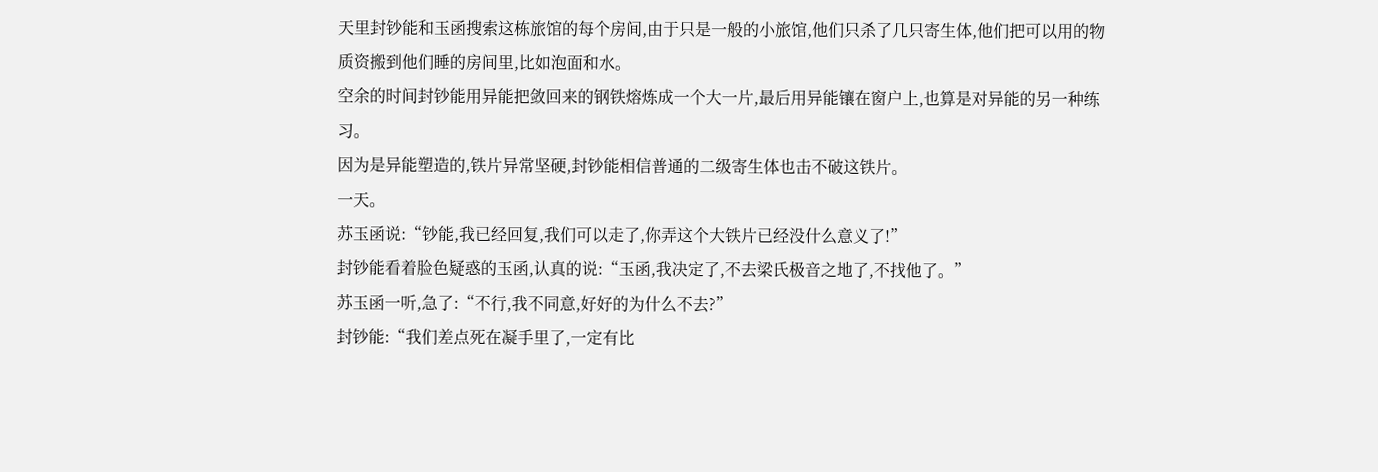天里封钞能和玉函搜索这栋旅馆的每个房间,由于只是一般的小旅馆,他们只杀了几只寄生体,他们把可以用的物质资搬到他们睡的房间里,比如泡面和水。
空余的时间封钞能用异能把敛回来的钢铁熔炼成一个大一片,最后用异能镶在窗户上,也算是对异能的另一种练习。
因为是异能塑造的,铁片异常坚硬,封钞能相信普通的二级寄生体也击不破这铁片。
一天。
苏玉函说:“钞能,我已经回复,我们可以走了,你弄这个大铁片已经没什么意义了!”
封钞能看着脸色疑惑的玉函,认真的说:“玉函,我决定了,不去梁氏极音之地了,不找他了。”
苏玉函一听,急了:“不行,我不同意,好好的为什么不去?”
封钞能:“我们差点死在凝手里了,一定有比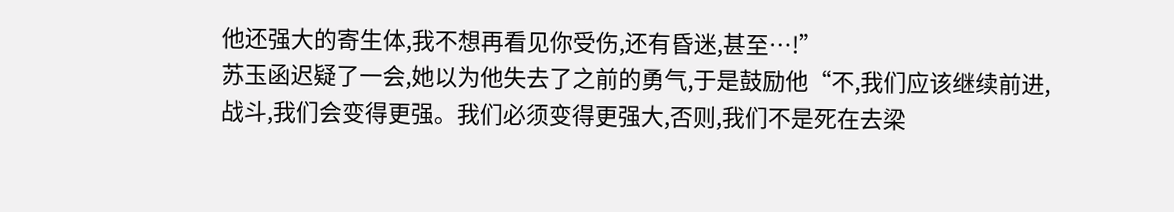他还强大的寄生体,我不想再看见你受伤,还有昏迷,甚至…!”
苏玉函迟疑了一会,她以为他失去了之前的勇气,于是鼓励他“不,我们应该继续前进,战斗,我们会变得更强。我们必须变得更强大,否则,我们不是死在去梁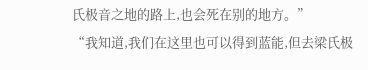氏极音之地的路上,也会死在别的地方。”
“我知道,我们在这里也可以得到蓝能,但去梁氏极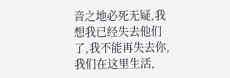音之地必死无疑,我想我已经失去他们了,我不能再失去你,我们在这里生活,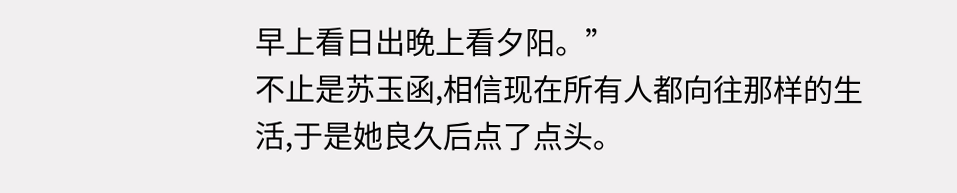早上看日出晚上看夕阳。”
不止是苏玉函,相信现在所有人都向往那样的生活,于是她良久后点了点头。